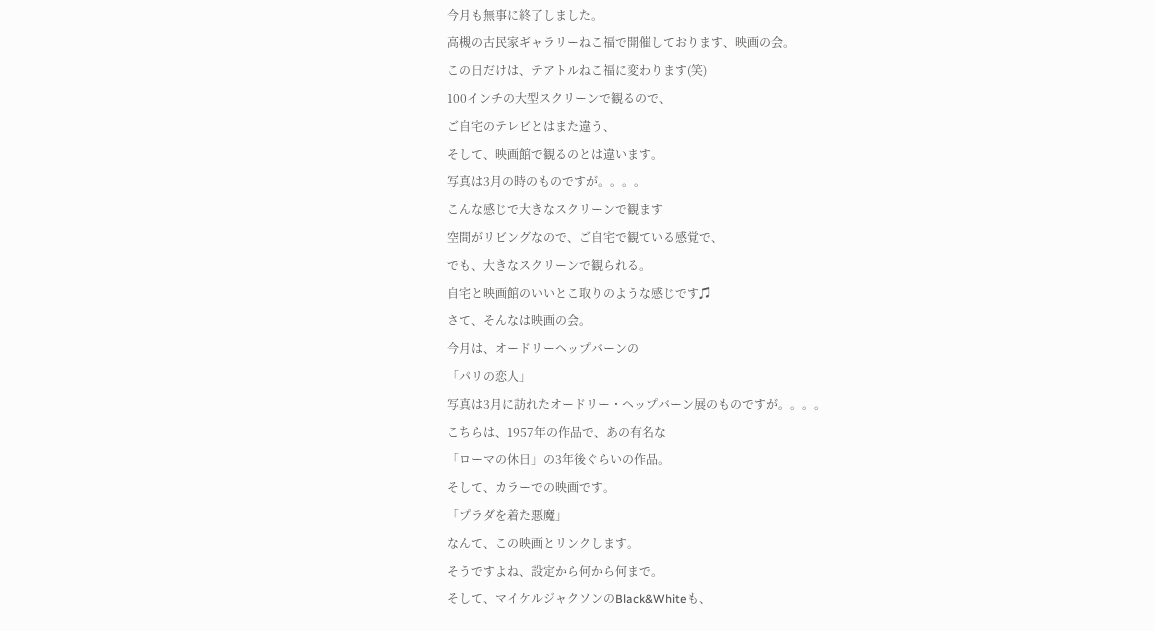今月も無事に終了しました。
高槻の古民家ギャラリーねこ福で開催しております、映画の会。
この日だけは、テアトルねこ福に変わります(笑)
100インチの大型スクリーンで観るので、
ご自宅のテレビとはまた違う、
そして、映画館で観るのとは違います。
写真は3月の時のものですが。。。。
こんな感じで大きなスクリーンで観ます
空間がリビングなので、ご自宅で観ている感覚で、
でも、大きなスクリーンで観られる。
自宅と映画館のいいとこ取りのような感じです♫
さて、そんなは映画の会。
今月は、オードリーヘップバーンの
「パリの恋人」
写真は3月に訪れたオードリー・ヘップバーン展のものですが。。。。
こちらは、1957年の作品で、あの有名な
「ローマの休日」の3年後ぐらいの作品。
そして、カラーでの映画です。
「プラダを着た悪魔」
なんて、この映画とリンクします。
そうですよね、設定から何から何まで。
そして、マイケルジャクソンのBlack&Whiteも、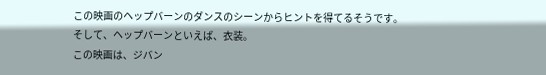この映画のヘップバーンのダンスのシーンからヒントを得てるそうです。
そして、ヘップバーンといえば、衣装。
この映画は、ジバン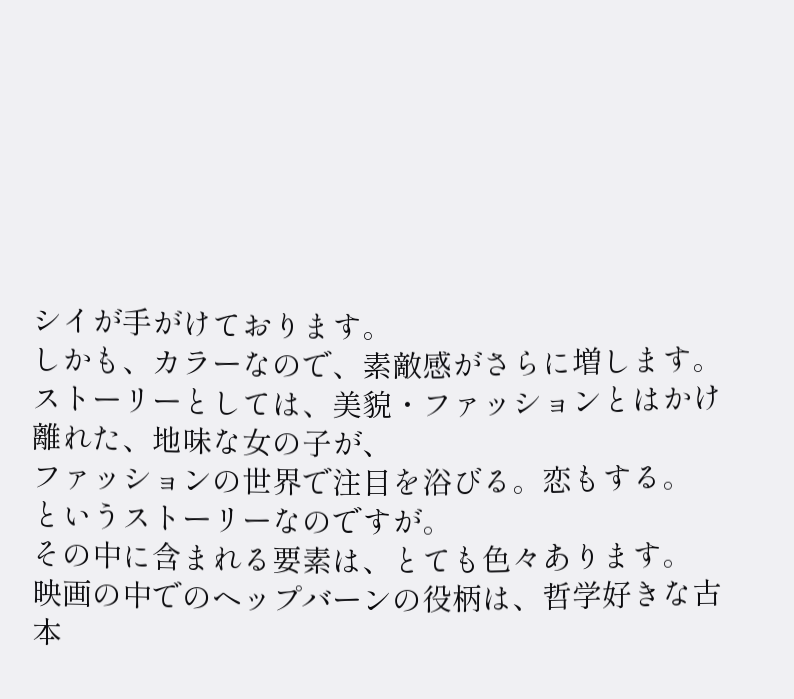シイが手がけております。
しかも、カラーなので、素敵感がさらに増します。
ストーリーとしては、美貌・ファッションとはかけ離れた、地味な女の子が、
ファッションの世界で注目を浴びる。恋もする。
というストーリーなのですが。
その中に含まれる要素は、とても色々あります。
映画の中でのヘップバーンの役柄は、哲学好きな古本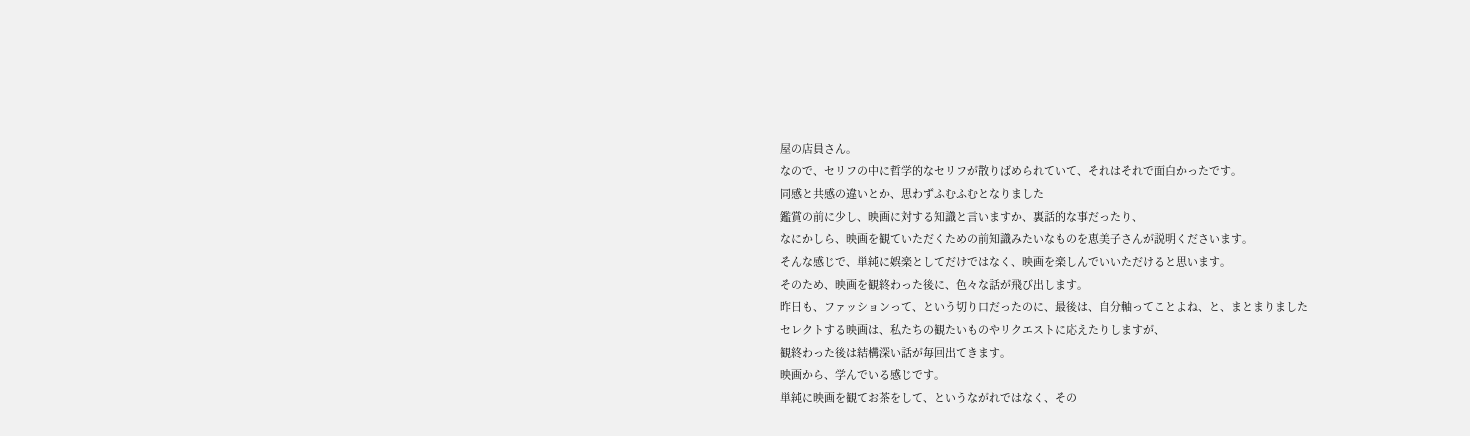屋の店員さん。
なので、セリフの中に哲学的なセリフが散りばめられていて、それはそれで面白かったです。
同感と共感の違いとか、思わずふむふむとなりました
鑑賞の前に少し、映画に対する知識と言いますか、裏話的な事だったり、
なにかしら、映画を観ていただくための前知識みたいなものを恵美子さんが説明くださいます。
そんな感じで、単純に娯楽としてだけではなく、映画を楽しんでいいただけると思います。
そのため、映画を観終わった後に、色々な話が飛び出します。
昨日も、ファッションって、という切り口だったのに、最後は、自分軸ってことよね、と、まとまりました
セレクトする映画は、私たちの観たいものやリクエストに応えたりしますが、
観終わった後は結構深い話が毎回出てきます。
映画から、学んでいる感じです。
単純に映画を観てお茶をして、というながれではなく、その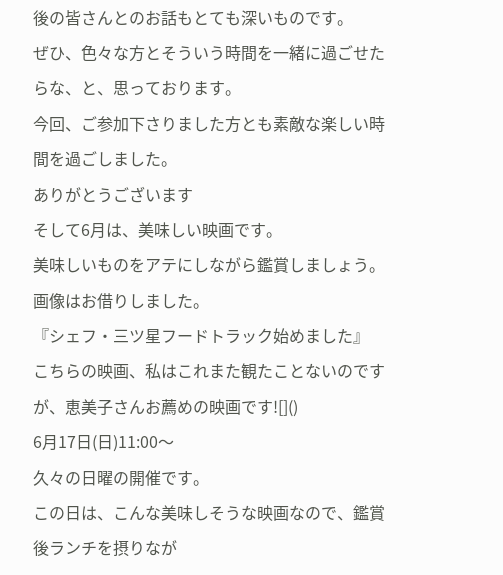後の皆さんとのお話もとても深いものです。
ぜひ、色々な方とそういう時間を一緒に過ごせたらな、と、思っております。
今回、ご参加下さりました方とも素敵な楽しい時間を過ごしました。
ありがとうございます
そして6月は、美味しい映画です。
美味しいものをアテにしながら鑑賞しましょう。
画像はお借りしました。
『シェフ・三ツ星フードトラック始めました』
こちらの映画、私はこれまた観たことないのですが、恵美子さんお薦めの映画です![]()
6月17日(日)11:00〜
久々の日曜の開催です。
この日は、こんな美味しそうな映画なので、鑑賞後ランチを摂りなが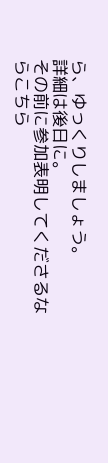ら、ゆっくりしましょう。
詳細は後日に。
その前に参加表明してくださるならこちら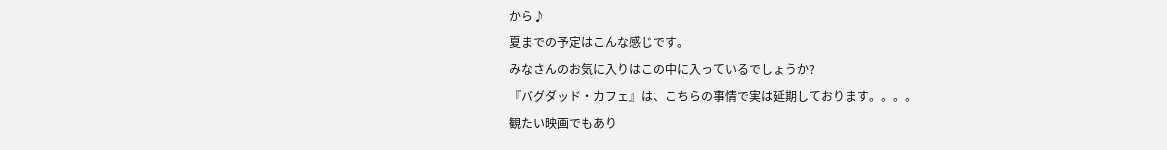から♪
夏までの予定はこんな感じです。
みなさんのお気に入りはこの中に入っているでしょうか?
『バグダッド・カフェ』は、こちらの事情で実は延期しております。。。。
観たい映画でもあり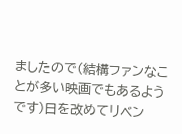ましたので(結構ファンなことが多い映画でもあるようです)日を改めてリベン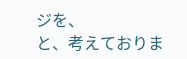ジを、
と、考えておりま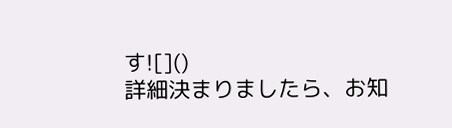す![]()
詳細決まりましたら、お知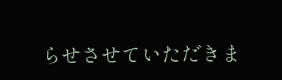らせさせていただきま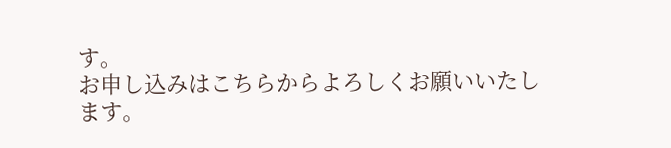す。
お申し込みはこちらからよろしくお願いいたします。